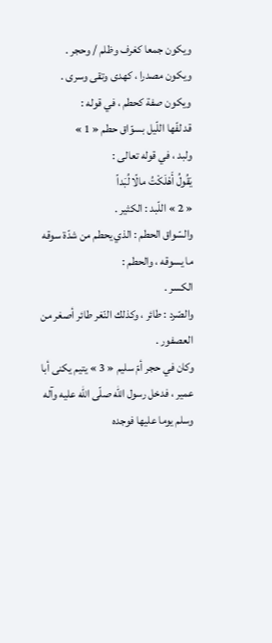ويكون جمعا كغرف وظلم / وحجر .
ويكون مصدرا ، كهدى وتقى وسرى .
ويكون صفة كحطم ، في قوله :
قد لفّها اللّيل بسوّاق حطم « 1 »
ولبد ، في قوله تعالى :
يَقُولُ أَهْلَكْتُ مالًا لُبَداً
« 2 » اللّبد : الكثير .
والسّواق الحطم : الذي يحطم من شدّة سوقه ما يسوقه ، والحطم :
الكسر .
والصّرد : طائر ، وكذلك النّغر طائر أصغر من العصفور .
وكان في حجر أمّ سليم « 3 » يتيم يكنى أبا عمير ، فدخل رسول اللّه صلّى اللّه عليه وآله وسلم يوما عليها فوجده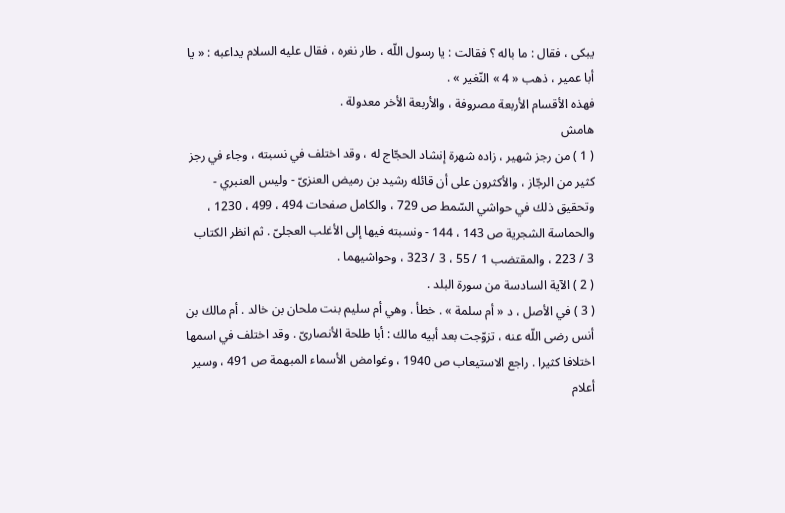يبكى ، فقال : ما باله ؟ فقالت : يا رسول اللّه ، طار نغره ، فقال عليه السلام يداعبه : « يا أبا عمير ، ذهب « 4 » النّغير » .
فهذه الأقسام الأربعة مصروفة ، والأربعة الأخر معدولة .
هامش
( 1 ) من رجز شهير ، زاده شهرة إنشاد الحجّاج له ، وقد اختلف في نسبته ، وجاء في رجز كثير من الرجّاز ، والأكثرون على أن قائله رشيد بن رميض العنزىّ - وليس العنبري - وتحقيق ذلك في حواشي السّمط ص 729 ، والكامل صفحات 494 ، 499 ، 1230 ، والحماسة الشجرية ص 143 ، 144 - ونسبته فيها إلى الأغلب العجلىّ . ثم انظر الكتاب 3 / 223 ، والمقتضب 1 / 55 ، 3 / 323 ، وحواشيهما .
( 2 ) الآية السادسة من سورة البلد .
( 3 ) في الأصل ، د « أم سلمة » . خطأ . وهي أم سليم بنت ملحان بن خالد . أم مالك بن أنس رضى اللّه عنه ، تزوّجت بعد أبيه مالك : أبا طلحة الأنصارىّ . وقد اختلف في اسمها اختلافا كثيرا . راجع الاستيعاب ص 1940 ، وغوامض الأسماء المبهمة ص 491 ، وسير أعلام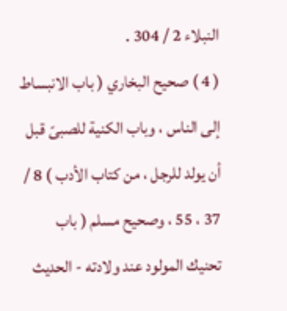النبلاء 2 / 304 .
( 4 ) صحيح البخاري ( باب الانبساط إلى الناس ، وباب الكنية للصبىّ قبل أن يولد للرجل ، من كتاب الأدب ) 8 / 37 ، 55 ، وصحيح مسلم ( باب تحنيك المولود عند ولادته - الحديث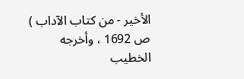الأخير - من كتاب الآداب ) ص 1692 ، وأخرجه الخطيب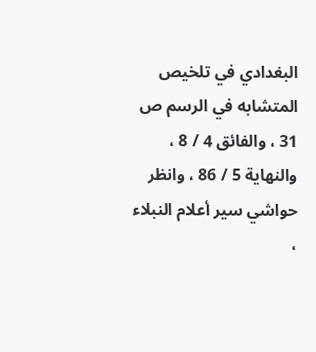البغدادي في تلخيص المتشابه في الرسم ص 31 ، والفائق 4 / 8 ، والنهاية 5 / 86 ، وانظر حواشي سير أعلام النبلاء ،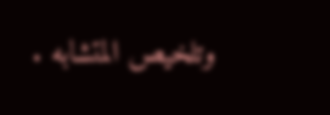وتلخيص المتشابه .